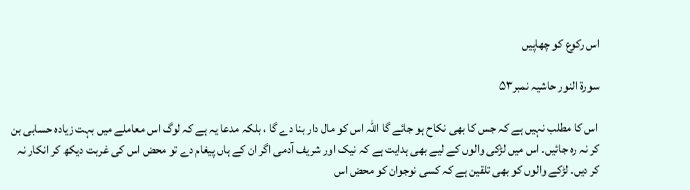اس رکوع کو چھاپیں

سورة النور حاشیہ نمبر۵۳

 اس کا مطلب نہیں ہے کہ جس کا بھی نکاح ہو جائے گا اللہ اس کو مال دار بنا دے گا ، بلکہ مدعا یہ ہے کہ لوگ اس معاملے میں بہت زیادہ حسابی بن کر نہ رہ جائیں۔ اس میں لڑکی والوں کے لیے بھی ہدایت ہے کہ نیک اور شریف آدمی اگر ان کے ہاں پیغام دے تو محض اس کی غربت دیکھ کر انکار نہ کر دیں۔ لڑکے والوں کو بھی تلقین ہے کہ کسی نوجوان کو محض اس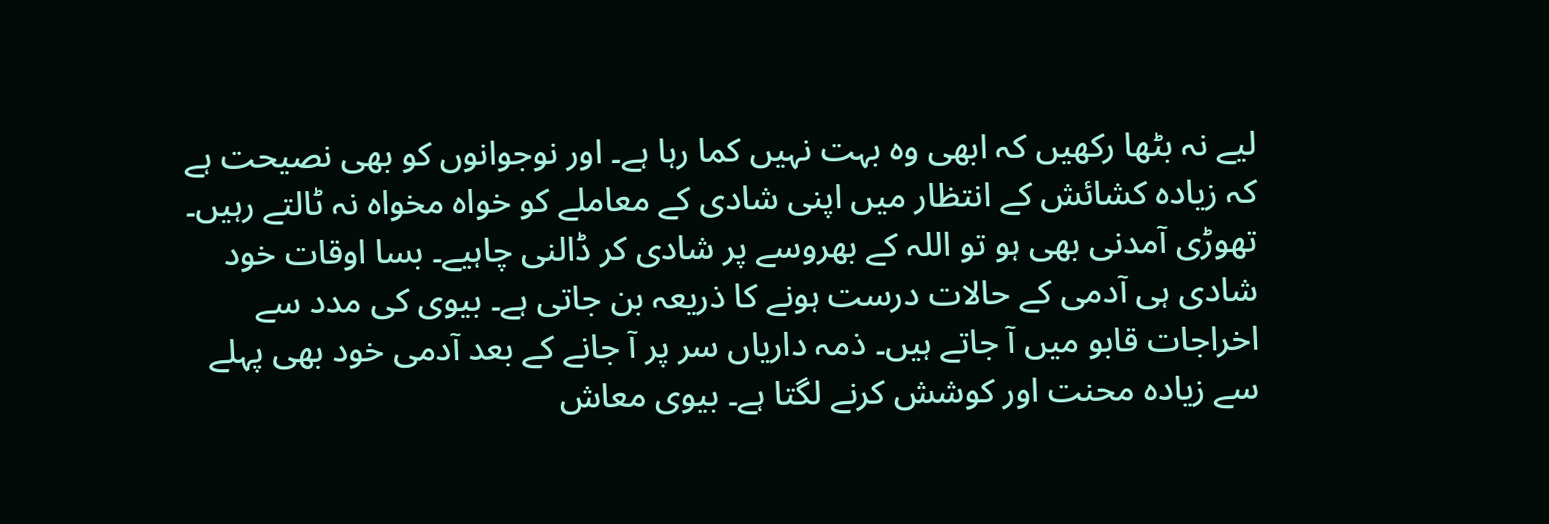لیے نہ بٹھا رکھیں کہ ابھی وہ بہت نہیں کما رہا ہے۔ اور نوجوانوں کو بھی نصیحت ہے کہ زیادہ کشائش کے انتظار میں اپنی شادی کے معاملے کو خواہ مخواہ نہ ٹالتے رہیں۔ تھوڑی آمدنی بھی ہو تو اللہ کے بھروسے پر شادی کر ڈالنی چاہیے۔ بسا اوقات خود شادی ہی آدمی کے حالات درست ہونے کا ذریعہ بن جاتی ہے۔ بیوی کی مدد سے اخراجات قابو میں آ جاتے ہیں۔ ذمہ داریاں سر پر آ جانے کے بعد آدمی خود بھی پہلے سے زیادہ محنت اور کوشش کرنے لگتا ہے۔ بیوی معاش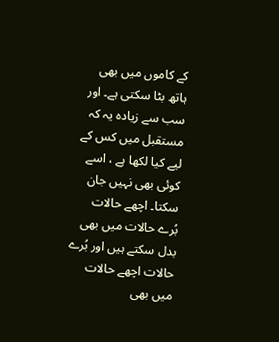کے کاموں میں بھی ہاتھ بٹا سکتی ہے۔ اور سب سے زیادہ یہ کہ مستقبل میں کس کے لیے کیا لکھا ہے ، اسے کوئی بھی نہیں جان سکتا۔ اچھے حالات بُرے حالات میں بھی بدل سکتے ہیں اور بُرے حالات اچھے حالات میں بھی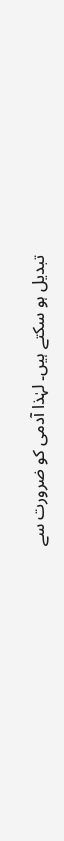تبدیل ہو سکتے ہیں۔ لہٰذا آدمی کو ضرورت سے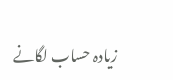زیادہ حساب لگانے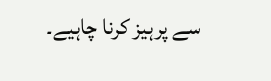سے پرہیز کرنا چاہیے۔